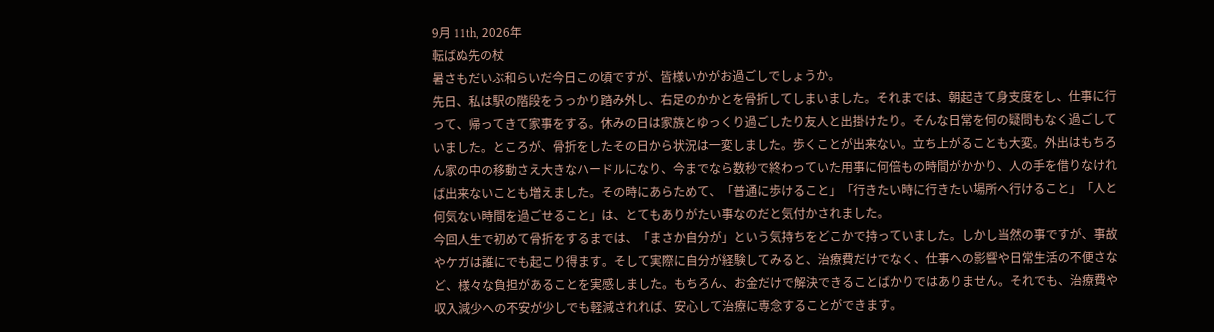9月 11th, 2026年
転ばぬ先の杖
暑さもだいぶ和らいだ今日この頃ですが、皆様いかがお過ごしでしょうか。
先日、私は駅の階段をうっかり踏み外し、右足のかかとを骨折してしまいました。それまでは、朝起きて身支度をし、仕事に行って、帰ってきて家事をする。休みの日は家族とゆっくり過ごしたり友人と出掛けたり。そんな日常を何の疑問もなく過ごしていました。ところが、骨折をしたその日から状況は一変しました。歩くことが出来ない。立ち上がることも大変。外出はもちろん家の中の移動さえ大きなハードルになり、今までなら数秒で終わっていた用事に何倍もの時間がかかり、人の手を借りなければ出来ないことも増えました。その時にあらためて、「普通に歩けること」「行きたい時に行きたい場所へ行けること」「人と何気ない時間を過ごせること」は、とてもありがたい事なのだと気付かされました。
今回人生で初めて骨折をするまでは、「まさか自分が」という気持ちをどこかで持っていました。しかし当然の事ですが、事故やケガは誰にでも起こり得ます。そして実際に自分が経験してみると、治療費だけでなく、仕事への影響や日常生活の不便さなど、様々な負担があることを実感しました。もちろん、お金だけで解決できることばかりではありません。それでも、治療費や収入減少への不安が少しでも軽減されれば、安心して治療に専念することができます。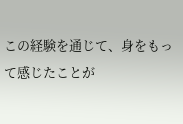この経験を通じて、身をもって感じたことが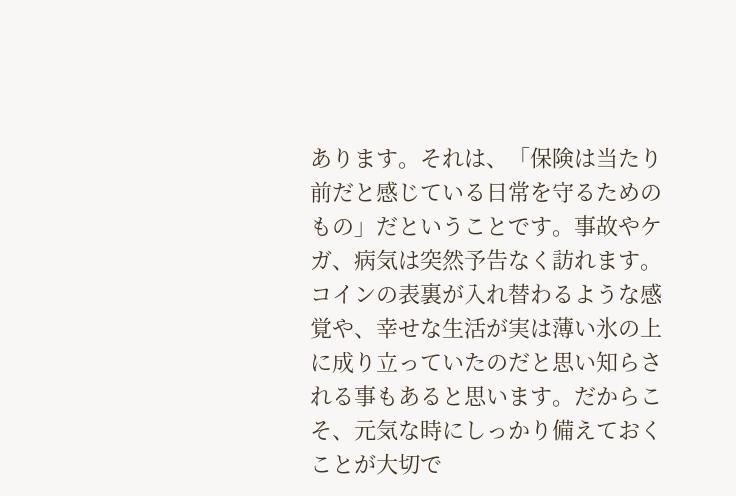あります。それは、「保険は当たり前だと感じている日常を守るためのもの」だということです。事故やケガ、病気は突然予告なく訪れます。コインの表裏が入れ替わるような感覚や、幸せな生活が実は薄い氷の上に成り立っていたのだと思い知らされる事もあると思います。だからこそ、元気な時にしっかり備えておくことが大切で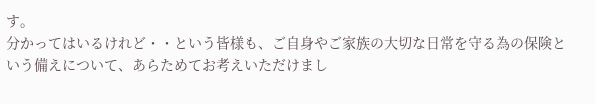す。
分かってはいるけれど・・という皆様も、ご自身やご家族の大切な日常を守る為の保険という備えについて、あらためてお考えいただけまし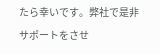たら幸いです。弊社で是非サポートをさせ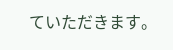ていただきます。